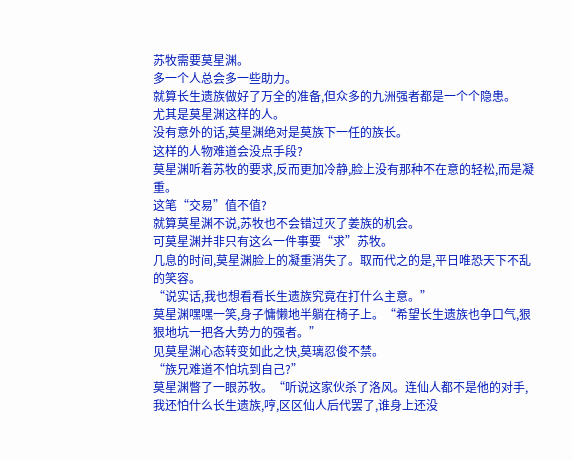苏牧需要莫星渊。
多一个人总会多一些助力。
就算长生遗族做好了万全的准备,但众多的九洲强者都是一个个隐患。
尤其是莫星渊这样的人。
没有意外的话,莫星渊绝对是莫族下一任的族长。
这样的人物难道会没点手段?
莫星渊听着苏牧的要求,反而更加冷静,脸上没有那种不在意的轻松,而是凝重。
这笔“交易”值不值?
就算莫星渊不说,苏牧也不会错过灭了姜族的机会。
可莫星渊并非只有这么一件事要“求”苏牧。
几息的时间,莫星渊脸上的凝重消失了。取而代之的是,平日唯恐天下不乱的笑容。
“说实话,我也想看看长生遗族究竟在打什么主意。”
莫星渊嘿嘿一笑,身子慵懒地半躺在椅子上。“希望长生遗族也争口气,狠狠地坑一把各大势力的强者。”
见莫星渊心态转变如此之快,莫璃忍俊不禁。
“族兄难道不怕坑到自己?”
莫星渊瞥了一眼苏牧。“听说这家伙杀了洛风。连仙人都不是他的对手,我还怕什么长生遗族,哼,区区仙人后代罢了,谁身上还没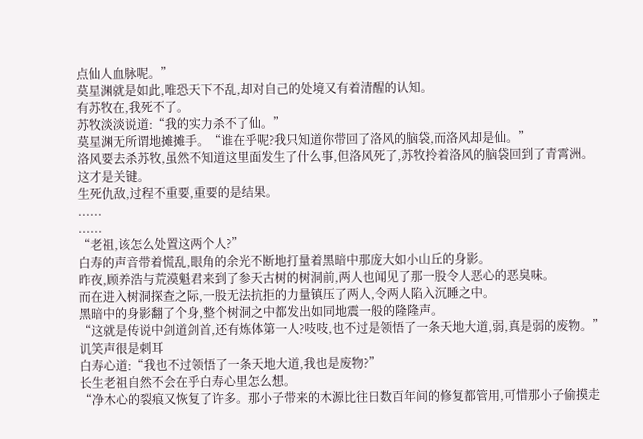点仙人血脉呢。”
莫星渊就是如此,唯恐天下不乱,却对自己的处境又有着清醒的认知。
有苏牧在,我死不了。
苏牧淡淡说道:“我的实力杀不了仙。”
莫星渊无所谓地摊摊手。“谁在乎呢?我只知道你带回了洛风的脑袋,而洛风却是仙。”
洛风要去杀苏牧,虽然不知道这里面发生了什么事,但洛风死了,苏牧拎着洛风的脑袋回到了青霄洲。
这才是关键。
生死仇敌,过程不重要,重要的是结果。
......
......
“老祖,该怎么处置这两个人?”
白寿的声音带着慌乱,眼角的余光不断地打量着黑暗中那庞大如小山丘的身影。
昨夜,顾养浩与荒漠魁君来到了参天古树的树洞前,两人也闻见了那一股令人恶心的恶臭味。
而在进入树洞探查之际,一股无法抗拒的力量镇压了两人,令两人陷入沉睡之中。
黑暗中的身影翻了个身,整个树洞之中都发出如同地震一般的隆隆声。
“这就是传说中剑道剑首,还有炼体第一人?吱吱,也不过是领悟了一条天地大道,弱,真是弱的废物。”
讥笑声很是刺耳
白寿心道:“我也不过领悟了一条天地大道,我也是废物?”
长生老祖自然不会在乎白寿心里怎么想。
“净木心的裂痕又恢复了许多。那小子带来的木源比往日数百年间的修复都管用,可惜那小子偷摸走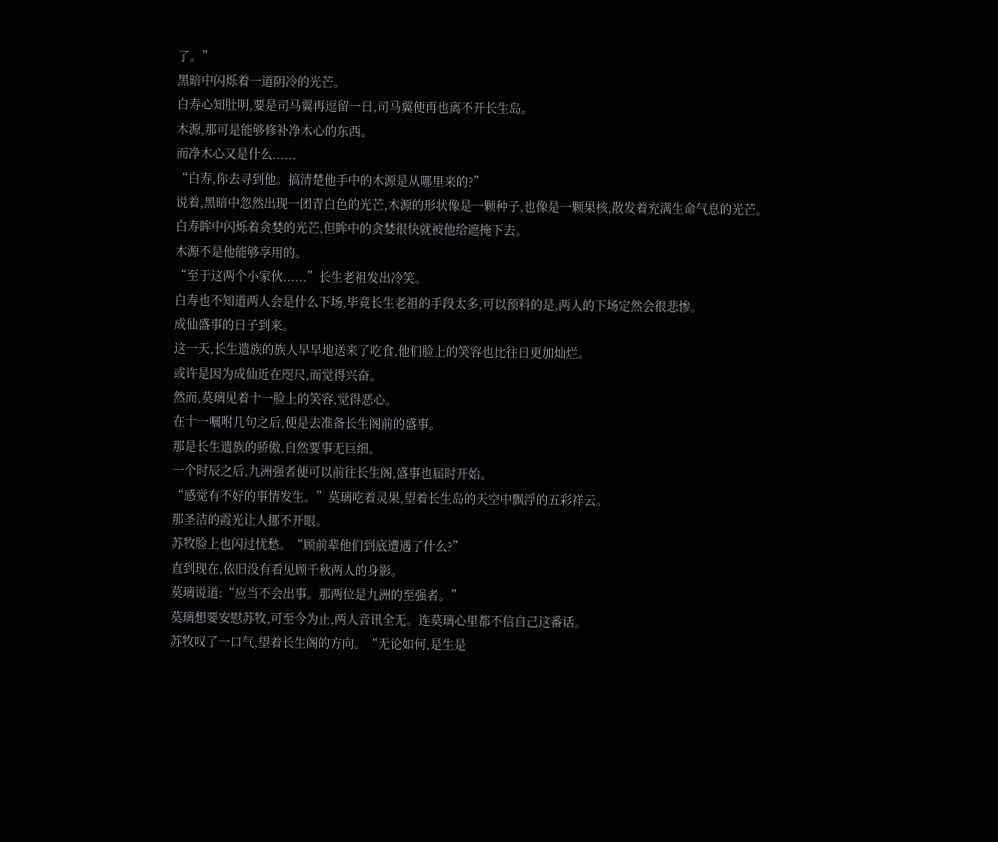了。”
黑暗中闪烁着一道阴冷的光芒。
白寿心知肚明,要是司马翼再逗留一日,司马翼便再也离不开长生岛。
木源,那可是能够修补净木心的东西。
而净木心又是什么......
“白寿,你去寻到他。搞清楚他手中的木源是从哪里来的?”
说着,黑暗中忽然出现一团青白色的光芒,木源的形状像是一颗种子,也像是一颗果核,散发着充满生命气息的光芒。
白寿眸中闪烁着贪婪的光芒,但眸中的贪婪很快就被他给遮掩下去。
木源不是他能够享用的。
“至于这两个小家伙......”长生老祖发出冷笑。
白寿也不知道两人会是什么下场,毕竟长生老祖的手段太多,可以预料的是,两人的下场定然会很悲惨。
成仙盛事的日子到来。
这一天,长生遗族的族人早早地送来了吃食,他们脸上的笑容也比往日更加灿烂。
或许是因为成仙近在咫尺,而觉得兴奋。
然而,莫璃见着十一脸上的笑容,觉得恶心。
在十一嘱咐几句之后,便是去准备长生阁前的盛事。
那是长生遗族的骄傲,自然要事无巨细。
一个时辰之后,九洲强者便可以前往长生阁,盛事也届时开始。
“感觉有不好的事情发生。”莫璃吃着灵果,望着长生岛的天空中飘浮的五彩祥云。
那圣洁的霞光让人挪不开眼。
苏牧脸上也闪过忧愁。“顾前辈他们到底遭遇了什么?”
直到现在,依旧没有看见顾千秋两人的身影。
莫璃说道:“应当不会出事。那两位是九洲的至强者。”
莫璃想要安慰苏牧,可至今为止,两人音讯全无。连莫璃心里都不信自己这番话。
苏牧叹了一口气,望着长生阁的方向。“无论如何,是生是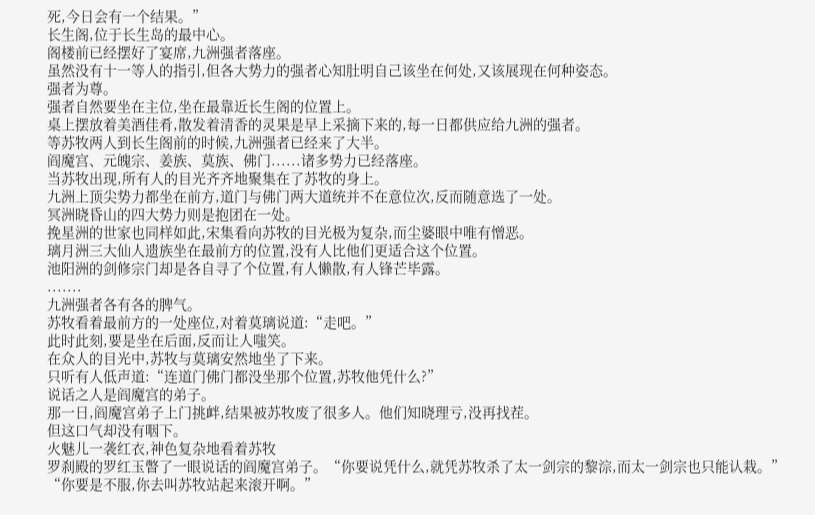死,今日会有一个结果。”
长生阁,位于长生岛的最中心。
阁楼前已经摆好了宴席,九洲强者落座。
虽然没有十一等人的指引,但各大势力的强者心知肚明自己该坐在何处,又该展现在何种姿态。
强者为尊。
强者自然要坐在主位,坐在最靠近长生阁的位置上。
桌上摆放着美酒佳肴,散发着清香的灵果是早上采摘下来的,每一日都供应给九洲的强者。
等苏牧两人到长生阁前的时候,九洲强者已经来了大半。
阎魔宫、元魄宗、姜族、莫族、佛门......诸多势力已经落座。
当苏牧出现,所有人的目光齐齐地聚集在了苏牧的身上。
九洲上顶尖势力都坐在前方,道门与佛门两大道统并不在意位次,反而随意选了一处。
冥洲晓昏山的四大势力则是抱团在一处。
挽星洲的世家也同样如此,宋集看向苏牧的目光极为复杂,而尘婆眼中唯有憎恶。
璃月洲三大仙人遗族坐在最前方的位置,没有人比他们更适合这个位置。
池阳洲的剑修宗门却是各自寻了个位置,有人懒散,有人锋芒毕露。
.......
九洲强者各有各的脾气。
苏牧看着最前方的一处座位,对着莫璃说道:“走吧。”
此时此刻,要是坐在后面,反而让人嗤笑。
在众人的目光中,苏牧与莫璃安然地坐了下来。
只听有人低声道:“连道门佛门都没坐那个位置,苏牧他凭什么?”
说话之人是阎魔宫的弟子。
那一日,阎魔宫弟子上门挑衅,结果被苏牧废了很多人。他们知晓理亏,没再找茬。
但这口气却没有咽下。
火魅儿一袭红衣,神色复杂地看着苏牧
罗刹殿的罗红玉瞥了一眼说话的阎魔宫弟子。“你要说凭什么,就凭苏牧杀了太一剑宗的黎淙,而太一剑宗也只能认栽。”
“你要是不服,你去叫苏牧站起来滚开啊。”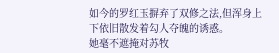如今的罗红玉摒弃了双修之法,但浑身上下依旧散发着勾人夺魄的诱惑。
她毫不遮掩对苏牧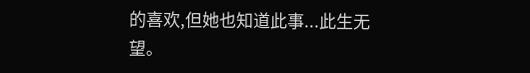的喜欢,但她也知道此事...此生无望。